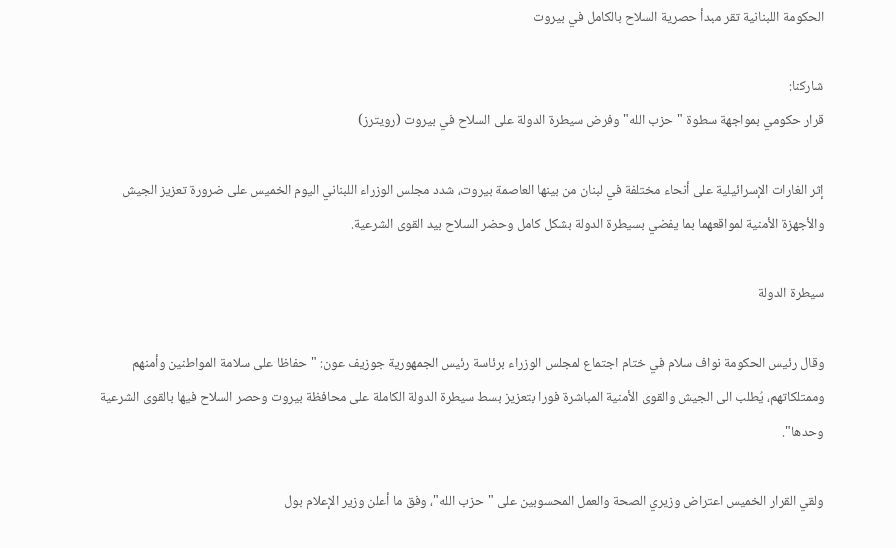الحكومة اللبنانية تقر مبدأ حصرية السلاح بالكامل في بيروت

شاركنا:
قرار حكومي بمواجهة سطوة "حزب الله" وفرض سيطرة الدولة على السلاح في بيروت (رويترز)

إثر الغارات الإسرائيلية على أنحاء مختلفة في لبنان من بينها العاصمة بيروت، شدد مجلس الوزراء اللبناني اليوم الخميس على ضرورة تعزيز الجيش والأجهزة الأمنية لمواقعهما بما يفضي بسيطرة الدولة بشكل كامل وحضر السلاح بيد القوى الشرعية.

سيطرة الدولة

وقال رئيس الحكومة نواف سلام في ختام اجتماع لمجلس الوزراء برئاسة رئيس الجمهورية جوزيف عون: "حفاظا على سلامة المواطنين وأمنهم وممتلكاتهم، يُطلب الى الجيش والقوى الأمنية المباشرة فورا بتعزيز بسط سيطرة الدولة الكاملة على محافظة بيروت وحصر السلاح فيها بالقوى الشرعية وحدها".

ولقي القرار الخميس اعتراض وزيري الصحة والعمل المحسوبين على "حزب الله"، وفق ما أعلن وزير الإعلام بول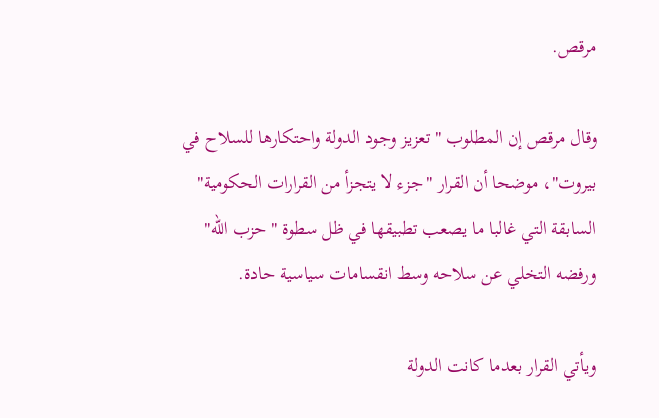مرقص.

وقال مرقص إن المطلوب "تعزيز وجود الدولة واحتكارها للسلاح في بيروت"، موضحا أن القرار "جزء لا يتجزأ من القرارات الحكومية" السابقة التي غالبا ما يصعب تطبيقها في ظل سطوة "حزب الله" ورفضه التخلي عن سلاحه وسط انقسامات سياسية حادة.

ويأتي القرار بعدما كانت الدولة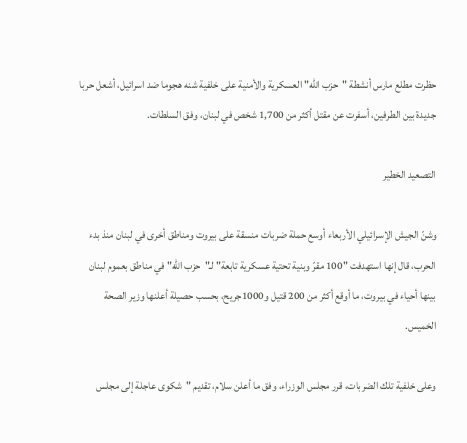حظرت مطلع مارس أنشطة "حزب الله" العسكرية والأمنية على خلفية شنه هجوما ضد اسرائيل، أشعل حربا جديدة بين الطرفين، أسفرت عن مقتل أكثر من 1,700 شخص في لبنان، وفق السلطات.

التصعيد الخطير

وشنّ الجيش الإسرائيلي الأربعاء أوسع حملة ضربات منسقة على بيروت ومناطق أخرى في لبنان منذ بدء الحرب، قال إنها استهدفت "100 مقرّ وبنية تحتية عسكرية تابعة" لـ"حزب الله" في مناطق بعموم لبنان بينها أحياء في بيروت، ما أوقع أكثر من 200 قتيل و1000جريح، بحسب حصيلة أعلنها وزير الصحة الخميس.

وعلى خلفية تلك الضربات، قرر مجلس الوزراء، وفق ما أعلن سلام، تقديم "شكوى عاجلة إلى مجلس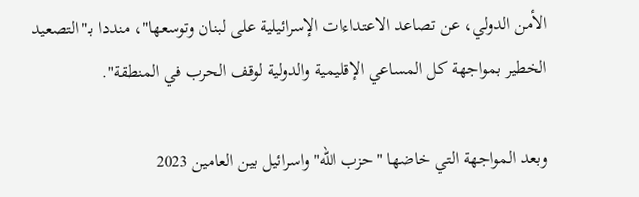الأمن الدولي، عن تصاعد الاعتداءات الإسرائيلية على لبنان وتوسعها"، منددا بـ"التصعيد الخطير بمواجهة كل المساعي الإقليمية والدولية لوقف الحرب في المنطقة".

وبعد المواجهة التي خاضها "حزب الله" واسرائيل بين العامين 2023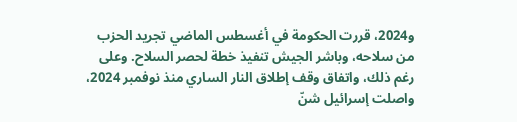و2024، قررت الحكومة في أغسطس الماضي تجريد الحزب من سلاحه، وباشر الجيش تنفيذ خطة لحصر السلاح. وعلى رغم ذلك، واتفاق وقف إطلاق النار الساري منذ نوفمبر 2024، واصلت إسرائيل شنّ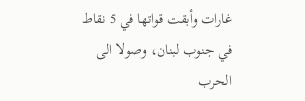غارات وأبقت قواتها في 5 نقاط في جنوب لبنان، وصولا الى الحرب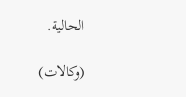الحالية.

(وكالات)